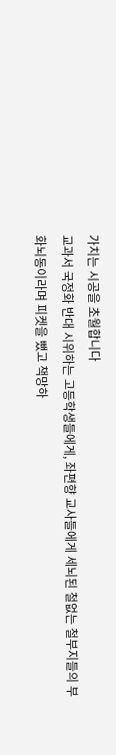가치는 시공을 초월합니다
교과서 국정화 반대 시위하는 고등학생들에게, 좌편향 교사들에게 세뇌된 철없는 철부지들의 부화뇌동이라며 피켓을 뺐고 책망하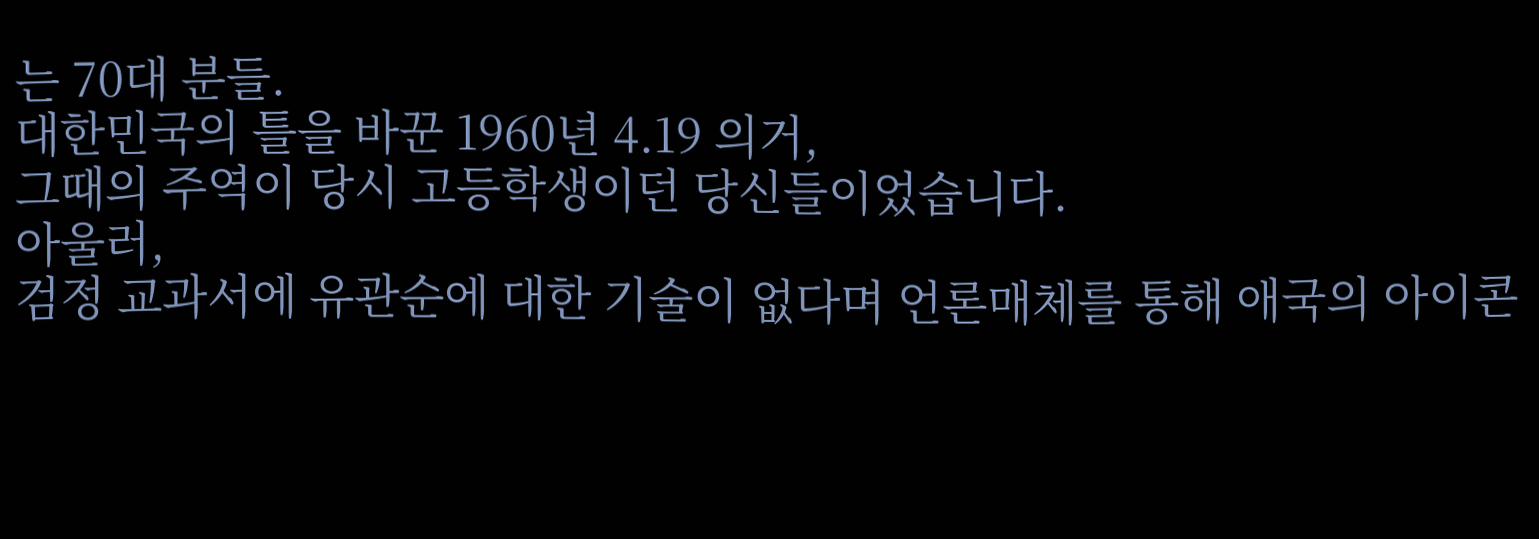는 70대 분들.
대한민국의 틀을 바꾼 1960년 4.19 의거,
그때의 주역이 당시 고등학생이던 당신들이었습니다.
아울러,
검정 교과서에 유관순에 대한 기술이 없다며 언론매체를 통해 애국의 아이콘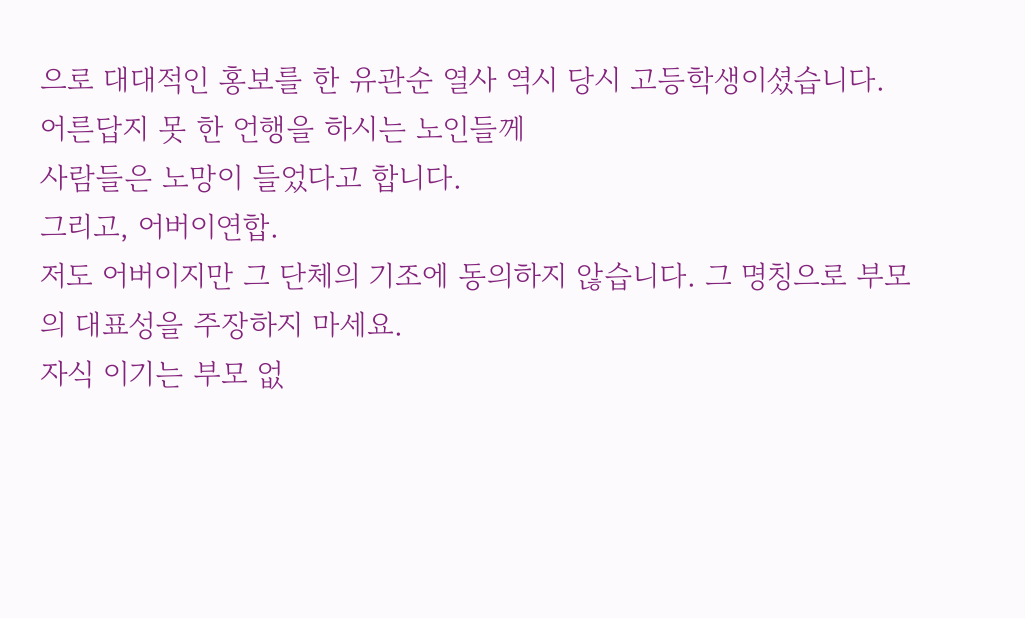으로 대대적인 홍보를 한 유관순 열사 역시 당시 고등학생이셨습니다.
어른답지 못 한 언행을 하시는 노인들께
사람들은 노망이 들었다고 합니다.
그리고, 어버이연합.
저도 어버이지만 그 단체의 기조에 동의하지 않습니다. 그 명칭으로 부모의 대표성을 주장하지 마세요.
자식 이기는 부모 없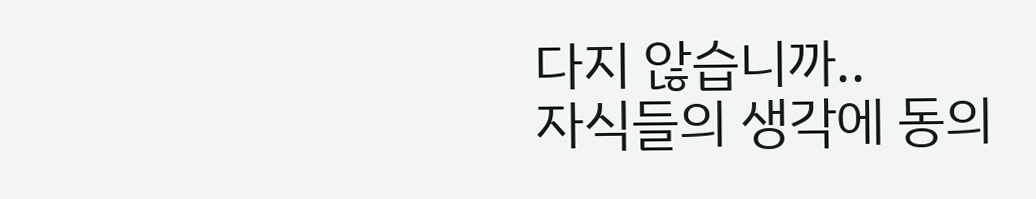다지 않습니까..
자식들의 생각에 동의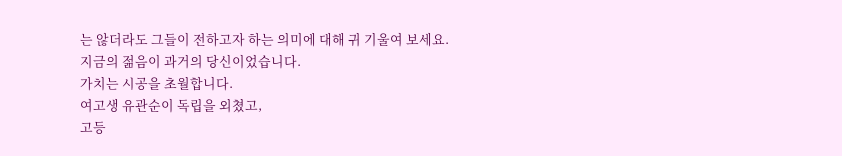는 않더라도 그들이 전하고자 하는 의미에 대해 귀 기울여 보세요.
지금의 젊음이 과거의 당신이었습니다.
가치는 시공을 초월합니다.
여고생 유관순이 독립을 외쳤고,
고등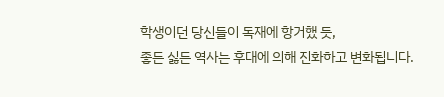학생이던 당신들이 독재에 항거했 듯,
좋든 싫든 역사는 후대에 의해 진화하고 변화됩니다.